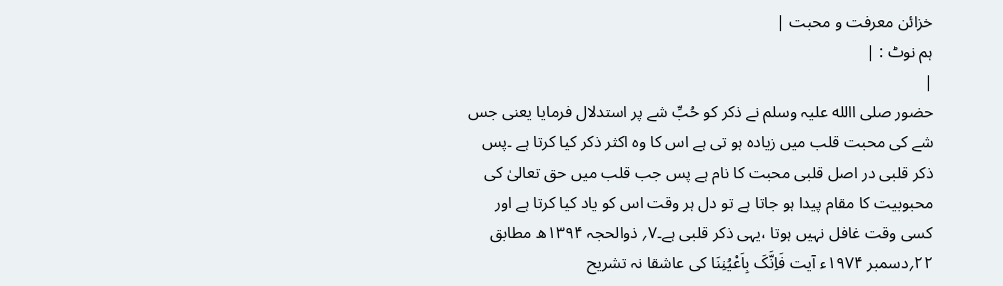خزائن معرفت و محبت |
ہم نوٹ : |
|
حضور صلی االله علیہ وسلم نے ذکر کو حُبِّ شے پر استدلال فرمایا یعنی جس شے کی محبت قلب میں زیادہ ہو تی ہے اس کا وہ اکثر ذکر کیا کرتا ہے ۔پس ذکر قلبی در اصل قلبی محبت کا نام ہے پس جب قلب میں حق تعالیٰ کی محبوبیت کا مقام پیدا ہو جاتا ہے تو دل ہر وقت اس کو یاد کیا کرتا ہے اور کسی وقت غافل نہیں ہوتا ،یہی ذکر قلبی ہے۔۷؍ ذوالحجہ ۱۳۹۴ھ مطابق ۲۲؍دسمبر ۱۹۷۴ء آیت فَاِنَّکَ بِاَعْیُنِنَا کی عاشقا نہ تشریح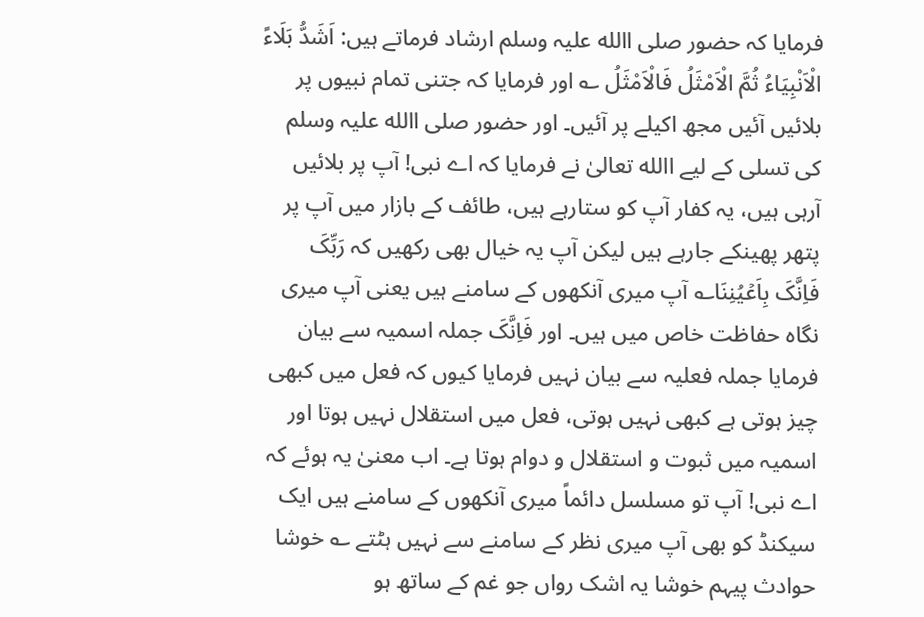فرمایا کہ حضور صلی االله علیہ وسلم ارشاد فرماتے ہیں: اَشَدُّ بَلَاءً الْاَنْبِیَاءُ ثُمَّ الْاَمْثَلُ فَالْاَمْثَلُ ؎ اور فرمایا کہ جتنی تمام نبیوں پر بلائیں آئیں مجھ اکیلے پر آئیں۔ اور حضور صلی االله علیہ وسلم کی تسلی کے لیے االله تعالیٰ نے فرمایا کہ اے نبی! آپ پر بلائیں آرہی ہیں، یہ کفار آپ کو ستارہے ہیں، طائف کے بازار میں آپ پر پتھر پھینکے جارہے ہیں لیکن آپ یہ خیال بھی رکھیں کہ رَبِّکَ فَاِنَّکَ بِاَعۡیُنِنَا؎ آپ میری آنکھوں کے سامنے ہیں یعنی آپ میری نگاہ حفاظت خاص میں ہیں۔ اور فَاِنَّکَ جملہ اسمیہ سے بیان فرمایا جملہ فعلیہ سے بیان نہیں فرمایا کیوں کہ فعل میں کبھی چیز ہوتی ہے کبھی نہیں ہوتی، فعل میں استقلال نہیں ہوتا اور اسمیہ میں ثبوت و استقلال و دوام ہوتا ہے۔ اب معنیٰ یہ ہوئے کہ اے نبی! آپ تو مسلسل دائماً میری آنکھوں کے سامنے ہیں ایک سیکنڈ کو بھی آپ میری نظر کے سامنے سے نہیں ہٹتے ؎ خوشا حوادث پیہم خوشا یہ اشک رواں جو غم کے ساتھ ہو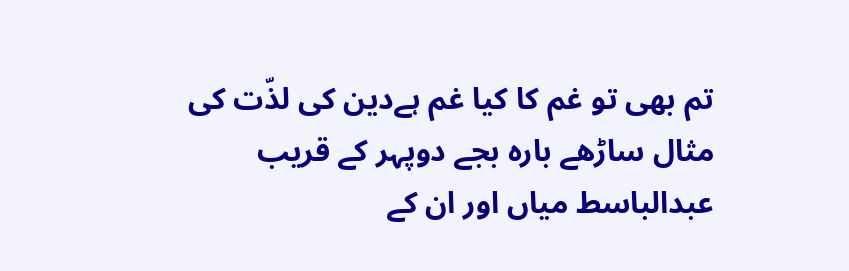تم بھی تو غم کا کیا غم ہےدین کی لذّت کی مثال ساڑھے بارہ بجے دوپہر کے قریب عبدالباسط میاں اور ان کے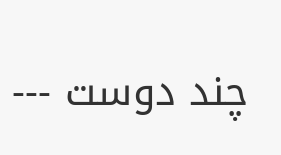چند دوست ---